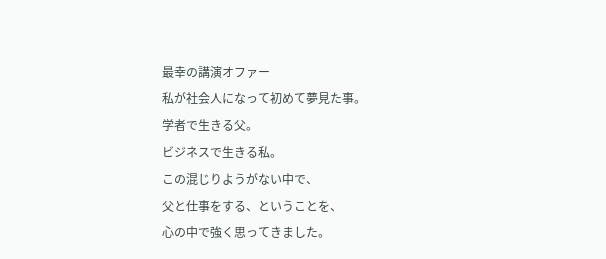最幸の講演オファー
私が社会人になって初めて夢見た事。
学者で生きる父。
ビジネスで生きる私。
この混じりようがない中で、
父と仕事をする、ということを、
心の中で強く思ってきました。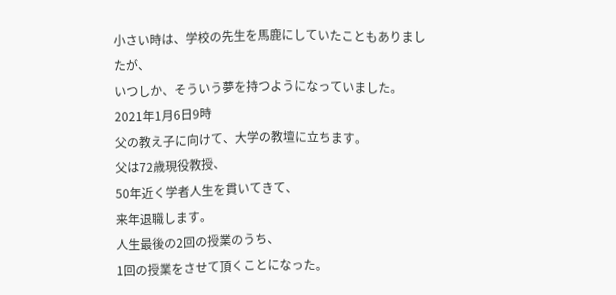小さい時は、学校の先生を馬鹿にしていたこともありましたが、
いつしか、そういう夢を持つようになっていました。
2021年1月6日9時
父の教え子に向けて、大学の教壇に立ちます。
父は72歳現役教授、
50年近く学者人生を貫いてきて、
来年退職します。
人生最後の2回の授業のうち、
1回の授業をさせて頂くことになった。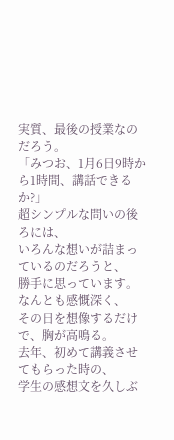実質、最後の授業なのだろう。
「みつお、1月6日9時から1時間、講話できるか?」
超シンプルな問いの後ろには、
いろんな想いが詰まっているのだろうと、
勝手に思っています。
なんとも感慨深く、
その日を想像するだけで、胸が高鳴る。
去年、初めて講義させてもらった時の、
学生の感想文を久しぶ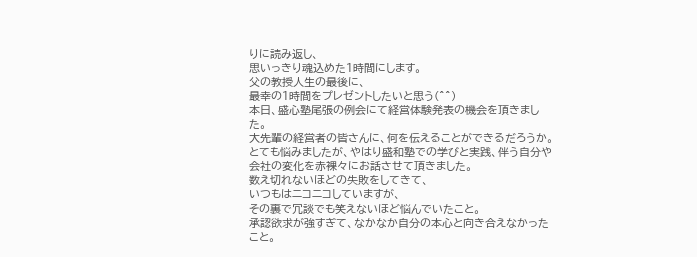りに読み返し、
思いっきり魂込めた1時間にします。
父の教授人生の最後に、
最幸の1時間をプレゼントしたいと思う(^^)
本日、盛心塾尾張の例会にて経営体験発表の機会を頂きました。
大先輩の経営者の皆さんに、何を伝えることができるだろうか。とても悩みましたが、やはり盛和塾での学びと実践、伴う自分や会社の変化を赤裸々にお話させて頂きました。
数え切れないほどの失敗をしてきて、
いつもはニコニコしていますが、
その裏で冗談でも笑えないほど悩んでいたこと。
承認欲求が強すぎて、なかなか自分の本心と向き合えなかったこと。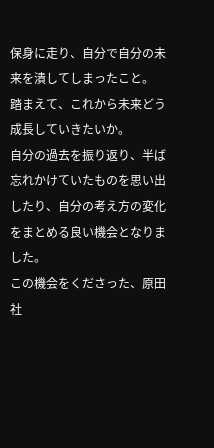保身に走り、自分で自分の未来を潰してしまったこと。
踏まえて、これから未来どう成長していきたいか。
自分の過去を振り返り、半ば忘れかけていたものを思い出したり、自分の考え方の変化をまとめる良い機会となりました。
この機会をくださった、原田社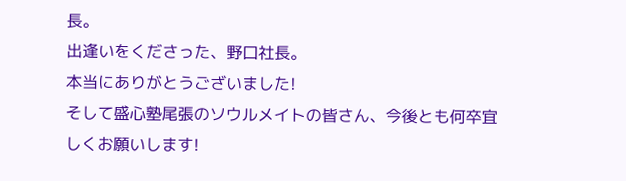長。
出逢いをくださった、野口社長。
本当にありがとうございました!
そして盛心塾尾張のソウルメイトの皆さん、今後とも何卒宜しくお願いします!